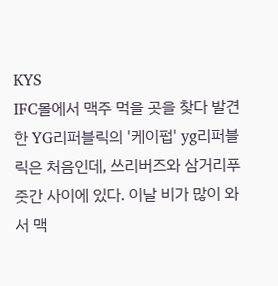KYS
IFC몰에서 맥주 먹을 곳을 찾다 발견한 YG리퍼블릭의 '케이펍' yg리퍼블릭은 처음인데, 쓰리버즈와 삼거리푸줏간 사이에 있다. 이날 비가 많이 와서 맥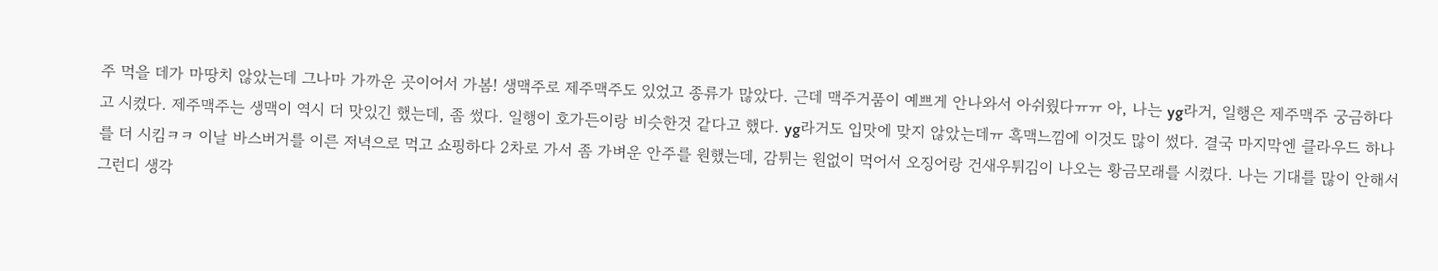주 먹을 데가 마땅치 않았는데 그나마 가까운 곳이어서 가봄! 생맥주로 제주맥주도 있었고 종류가 많았다. 근데 맥주거품이 예쁘게 안나와서 아쉬웠다ㅠㅠ 아, 나는 yg라거, 일행은 제주맥주 궁금하다고 시켰다. 제주맥주는 생맥이 역시 더 맛있긴 했는데, 좀 썼다. 일행이 호가든이랑 비슷한것 같다고 했다. yg라거도 입맛에 맞지 않았는데ㅠ 흑맥느낌에 이것도 많이 썼다. 결국 마지막엔 클라우드 하나를 더 시킴ㅋㅋ 이날 바스버거를 이른 저녁으로 먹고 쇼핑하다 2차로 가서 좀 가벼운 안주를 원했는데, 감튀는 원없이 먹어서 오징어랑 건새우튀김이 나오는 황금모래를 시켰다. 나는 기대를 많이 안해서 그런디 생각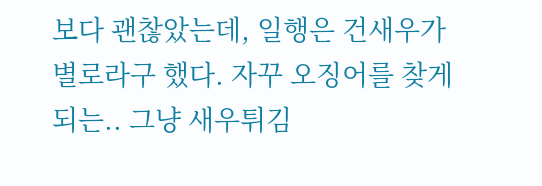보다 괜찮았는데, 일행은 건새우가 별로라구 했다. 자꾸 오징어를 찾게 되는.. 그냥 새우튀김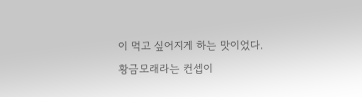이 먹고 싶어지게 하는 맛이었다. 황금모래라는 컨셉이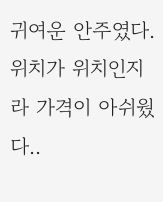귀여운 안주였다. 위치가 위치인지라 가격이 아쉬웠다..